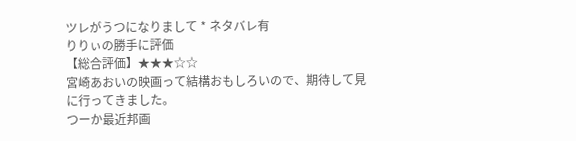ツレがうつになりまして * ネタバレ有
りりぃの勝手に評価
【総合評価】★★★☆☆
宮崎あおいの映画って結構おもしろいので、期待して見に行ってきました。
つーか最近邦画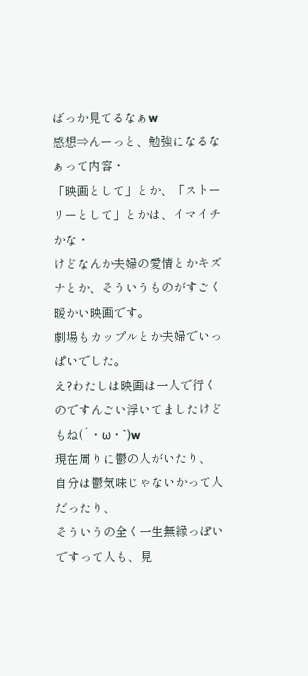ばっか見てるなぁw
感想⇒んーっと、勉強になるなぁって内容・
「映画として」とか、「ストーリーとして」とかは、イマイチかな・
けどなんか夫婦の愛情とかキズナとか、そういうものがすごく暖かい映画です。
劇場もカップルとか夫婦でいっぱいでした。
え?わたしは映画は一人で行くのですんごい浮いてましたけどもね(´・ω・`)w
現在周りに鬱の人がいたり、
自分は鬱気味じゃないかって人だったり、
そういうの全く一生無縁っぽいですって人も、見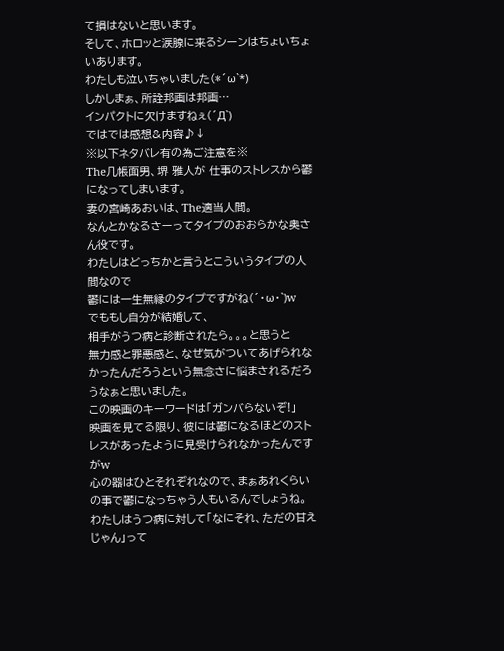て損はないと思います。
そして、ホロッと涙腺に来るシーンはちょいちょいあります。
わたしも泣いちゃいました(*´ω`*)
しかしまぁ、所詮邦画は邦画…
インパクトに欠けますねぇ(´Д`)
ではでは感想&内容♪↓
※以下ネタバレ有の為ご注意を※
The几帳面男、堺 雅人が 仕事のストレスから鬱になってしまいます。
妻の宮崎あおいは、The適当人間。
なんとかなるさーってタイプのおおらかな奥さん役です。
わたしはどっちかと言うとこういうタイプの人間なので
鬱には一生無縁のタイプですがね(´・ω・`)w
でももし自分が結婚して、
相手がうつ病と診断されたら。。。と思うと
無力感と罪悪感と、なぜ気がついてあげられなかったんだろうという無念さに悩まされるだろうなぁと思いました。
この映画のキーワードは「ガンバらないぞ!」
映画を見てる限り、彼には鬱になるほどのストレスがあったように見受けられなかったんですがw
心の器はひとそれぞれなので、まぁあれくらいの事で鬱になっちゃう人もいるんでしょうね。
わたしはうつ病に対して「なにそれ、ただの甘えじゃん」って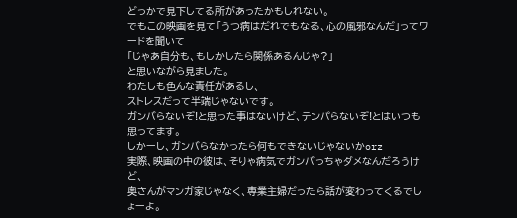どっかで見下してる所があったかもしれない。
でもこの映画を見て「うつ病はだれでもなる、心の風邪なんだ」ってワードを聞いて
「じゃあ自分も、もしかしたら関係あるんじゃ?」
と思いながら見ました。
わたしも色んな責任があるし、
ストレスだって半端じゃないです。
ガンバらないぞ!と思った事はないけど、テンパらないぞ!とはいつも思ってます。
しかーし、ガンバらなかったら何もできないじゃないかorz
実際、映画の中の彼は、そりゃ病気でガンバっちゃダメなんだろうけど、
奥さんがマンガ家じゃなく、専業主婦だったら話が変わってくるでしょーよ。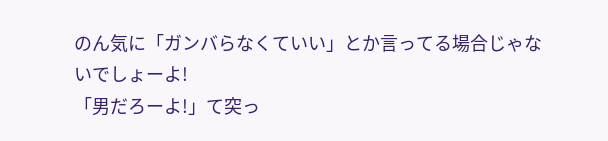のん気に「ガンバらなくていい」とか言ってる場合じゃないでしょーよ!
「男だろーよ!」て突っ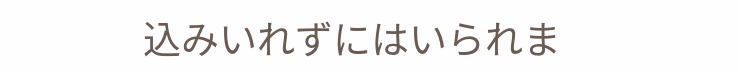込みいれずにはいられま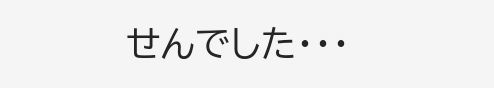せんでした・・・